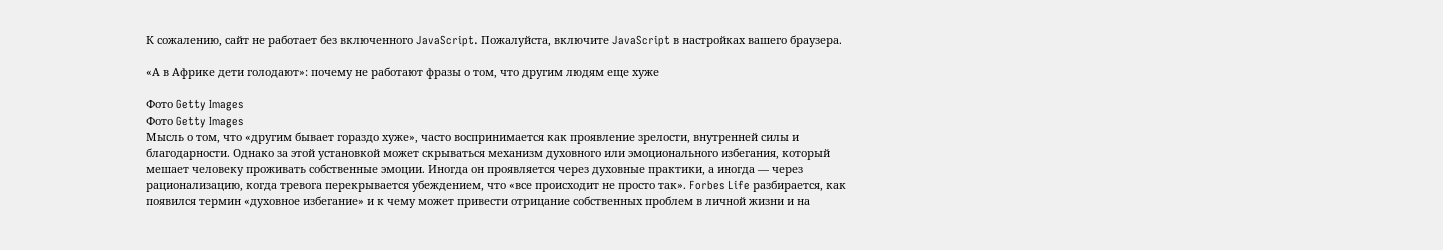К сожалению, сайт не работает без включенного JavaScript. Пожалуйста, включите JavaScript в настройках вашего браузера.

«А в Африке дети голодают»: почему не работают фразы о том, что другим людям еще хуже

Фото Getty Images
Фото Getty Images
Мысль о том, что «другим бывает гораздо хуже», часто воспринимается как проявление зрелости, внутренней силы и благодарности. Однако за этой установкой может скрываться механизм духовного или эмоционального избегания, который мешает человеку проживать собственные эмоции. Иногда он проявляется через духовные практики, а иногда — через рационализацию, когда тревога перекрывается убеждением, что «все происходит не просто так». Forbes Life разбирается, как появился термин «духовное избегание» и к чему может привести отрицание собственных проблем в личной жизни и на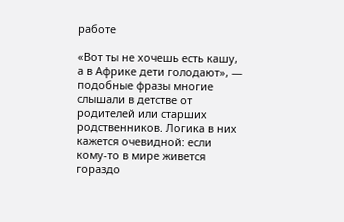работе

«Вот ты не хочешь есть кашу, а в Африке дети голодают», — подобные фразы многие слышали в детстве от родителей или старших родственников. Логика в них кажется очевидной: если кому-то в мире живется гораздо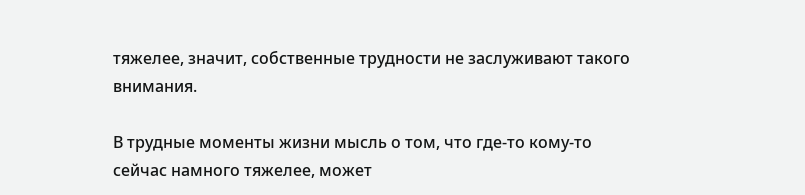тяжелее, значит, собственные трудности не заслуживают такого внимания.

В трудные моменты жизни мысль о том, что где-то кому-то сейчас намного тяжелее, может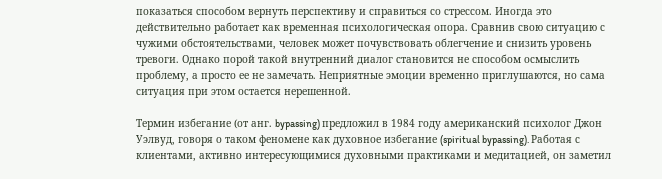показаться способом вернуть перспективу и справиться со стрессом. Иногда это действительно работает как временная психологическая опора. Сравнив свою ситуацию с чужими обстоятельствами, человек может почувствовать облегчение и снизить уровень тревоги. Однако порой такой внутренний диалог становится не способом осмыслить проблему, а просто ее не замечать. Неприятные эмоции временно приглушаются, но сама ситуация при этом остается нерешенной.

Термин избегание (от анг. bypassing) предложил в 1984 году американский психолог Джон Уэлвуд, говоря о таком феномене как духовное избегание (spiritual bypassing). Работая с клиентами, активно интересующимися духовными практиками и медитацией, он заметил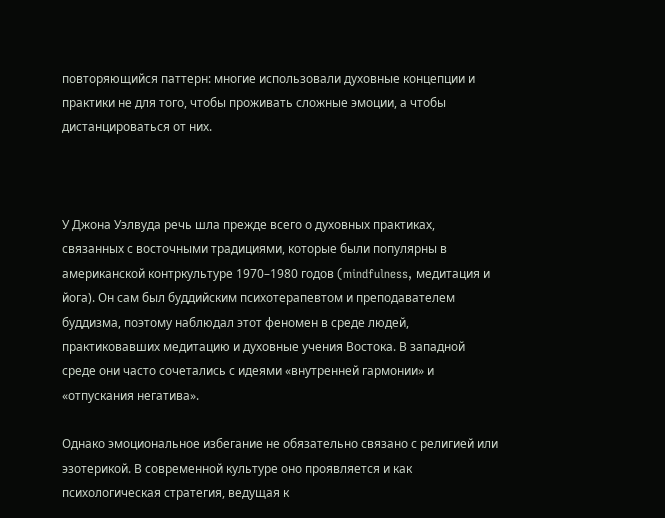повторяющийся паттерн: многие использовали духовные концепции и практики не для того, чтобы проживать сложные эмоции, а чтобы дистанцироваться от них.



У Джона Уэлвуда речь шла прежде всего о духовных практиках, связанных с восточными традициями, которые были популярны в американской контркультуре 1970–1980 годов (mindfulness, медитация и йога). Он сам был буддийским психотерапевтом и преподавателем буддизма, поэтому наблюдал этот феномен в среде людей, практиковавших медитацию и духовные учения Востока. В западной среде они часто сочетались с идеями «внутренней гармонии» и «отпускания негатива».

Однако эмоциональное избегание не обязательно связано с религией или эзотерикой. В современной культуре оно проявляется и как психологическая стратегия, ведущая к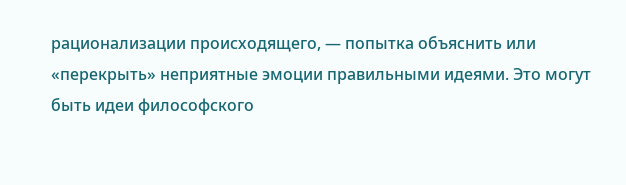рационализации происходящего, — попытка объяснить или «перекрыть» неприятные эмоции правильными идеями. Это могут быть идеи философского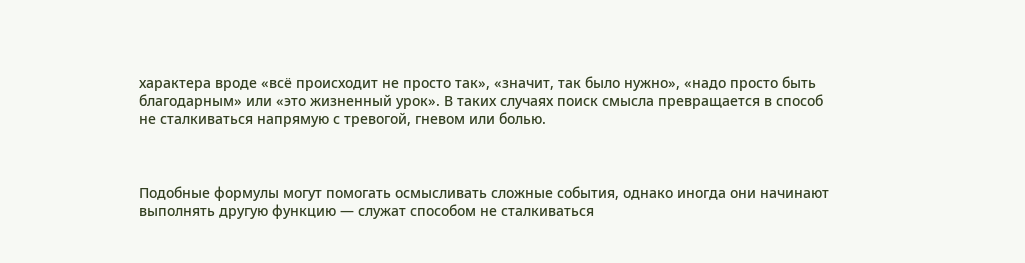характера вроде «всё происходит не просто так», «значит, так было нужно», «надо просто быть благодарным» или «это жизненный урок». В таких случаях поиск смысла превращается в способ не сталкиваться напрямую с тревогой, гневом или болью.



Подобные формулы могут помогать осмысливать сложные события, однако иногда они начинают выполнять другую функцию — служат способом не сталкиваться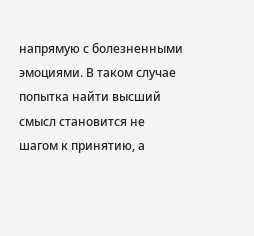напрямую с болезненными эмоциями. В таком случае попытка найти высший смысл становится не шагом к принятию, а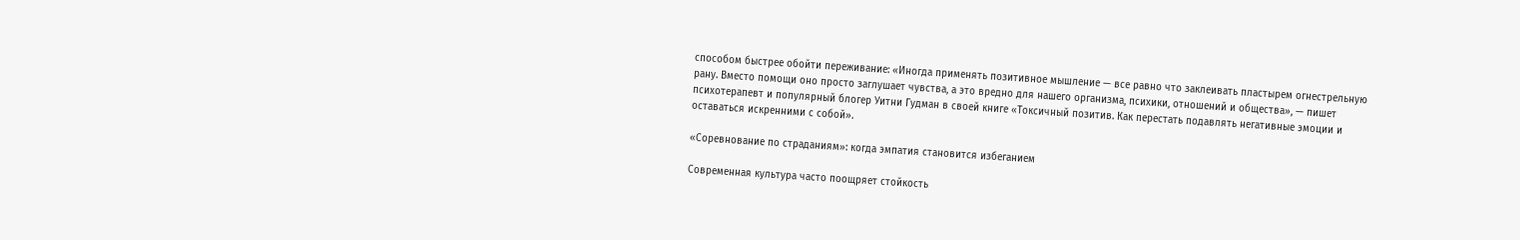способом быстрее обойти переживание: «Иногда применять позитивное мышление — все равно что заклеивать пластырем огнестрельную рану. Вместо помощи оно просто заглушает чувства, а это вредно для нашего организма, психики, отношений и общества», — пишет психотерапевт и популярный блогер Уитни Гудман в своей книге «Токсичный позитив. Как перестать подавлять негативные эмоции и оставаться искренними с собой».

«Соревнование по страданиям»: когда эмпатия становится избеганием

Современная культура часто поощряет стойкость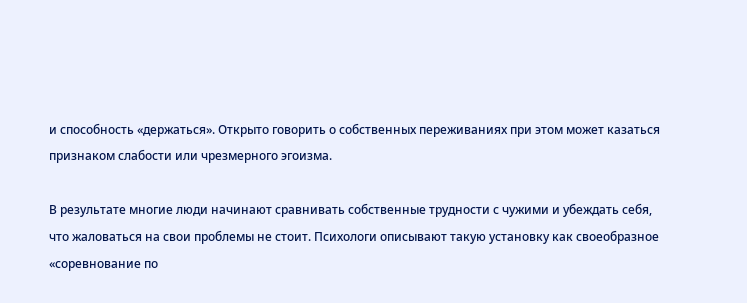и способность «держаться». Открыто говорить о собственных переживаниях при этом может казаться признаком слабости или чрезмерного эгоизма.

В результате многие люди начинают сравнивать собственные трудности с чужими и убеждать себя, что жаловаться на свои проблемы не стоит. Психологи описывают такую установку как своеобразное «соревнование по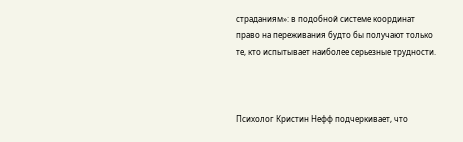страданиям»: в подобной системе координат право на переживания будто бы получают только те, кто испытывает наиболее серьезные трудности.



Психолог Кристин Нефф подчеркивает, что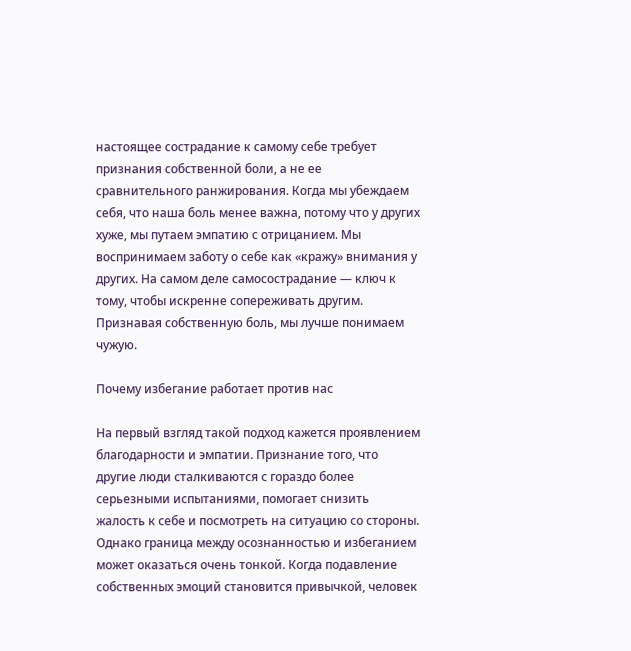настоящее сострадание к самому себе требует признания собственной боли, а не ее сравнительного ранжирования. Когда мы убеждаем себя, что наша боль менее важна, потому что у других хуже, мы путаем эмпатию с отрицанием. Мы воспринимаем заботу о себе как «кражу» внимания у других. На самом деле самосострадание — ключ к тому, чтобы искренне сопереживать другим. Признавая собственную боль, мы лучше понимаем чужую.

Почему избегание работает против нас

На первый взгляд такой подход кажется проявлением благодарности и эмпатии. Признание того, что другие люди сталкиваются с гораздо более серьезными испытаниями, помогает снизить жалость к себе и посмотреть на ситуацию со стороны. Однако граница между осознанностью и избеганием может оказаться очень тонкой. Когда подавление собственных эмоций становится привычкой, человек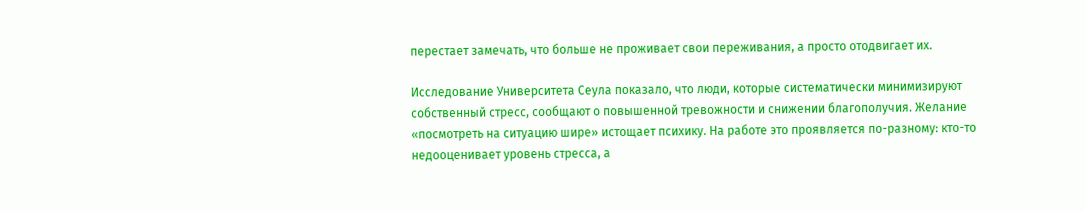перестает замечать, что больше не проживает свои переживания, а просто отодвигает их.

Исследование Университета Сеула показало, что люди, которые систематически минимизируют собственный стресс, сообщают о повышенной тревожности и снижении благополучия. Желание «посмотреть на ситуацию шире» истощает психику. На работе это проявляется по-разному: кто-то недооценивает уровень стресса, а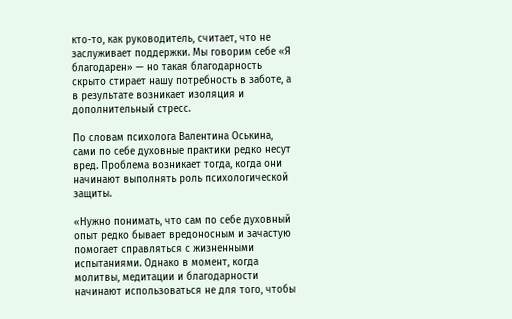кто-то, как руководитель, считает, что не заслуживает поддержки. Мы говорим себе «Я благодарен» — но такая благодарность скрыто стирает нашу потребность в заботе, а в результате возникает изоляция и дополнительный стресс.

По словам психолога Валентина Оськина, сами по себе духовные практики редко несут вред. Проблема возникает тогда, когда они начинают выполнять роль психологической защиты.

«Нужно понимать, что сам по себе духовный опыт редко бывает вредоносным и зачастую помогает справляться с жизненными испытаниями. Однако в момент, когда молитвы, медитации и благодарности начинают использоваться не для того, чтобы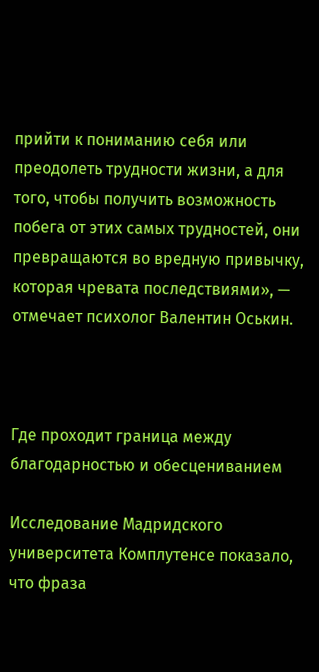прийти к пониманию себя или преодолеть трудности жизни, а для того, чтобы получить возможность побега от этих самых трудностей, они превращаются во вредную привычку, которая чревата последствиями», — отмечает психолог Валентин Оськин.



Где проходит граница между благодарностью и обесцениванием

Исследование Мадридского университета Комплутенсе показало, что фраза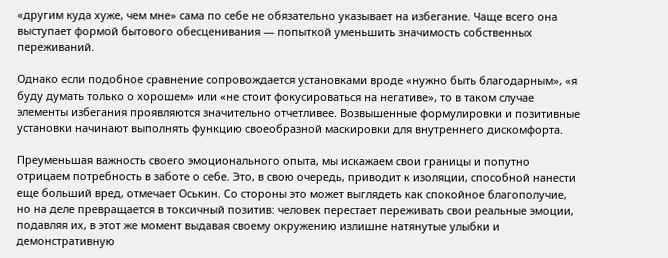«другим куда хуже, чем мне» сама по себе не обязательно указывает на избегание. Чаще всего она выступает формой бытового обесценивания — попыткой уменьшить значимость собственных переживаний.

Однако если подобное сравнение сопровождается установками вроде «нужно быть благодарным», «я буду думать только о хорошем» или «не стоит фокусироваться на негативе», то в таком случае элементы избегания проявляются значительно отчетливее. Возвышенные формулировки и позитивные установки начинают выполнять функцию своеобразной маскировки для внутреннего дискомфорта.

Преуменьшая важность своего эмоционального опыта, мы искажаем свои границы и попутно отрицаем потребность в заботе о себе. Это, в свою очередь, приводит к изоляции, способной нанести еще больший вред, отмечает Оськин. Со стороны это может выглядеть как спокойное благополучие, но на деле превращается в токсичный позитив: человек перестает переживать свои реальные эмоции, подавляя их, в этот же момент выдавая своему окружению излишне натянутые улыбки и демонстративную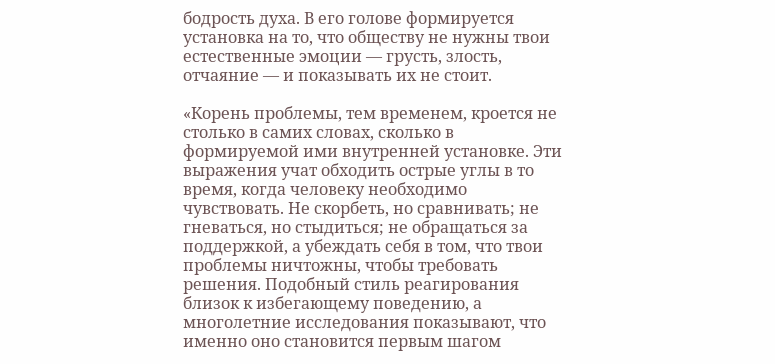бодрость духа. В его голове формируется установка на то, что обществу не нужны твои естественные эмоции — грусть, злость, отчаяние — и показывать их не стоит.

«Корень проблемы, тем временем, кроется не столько в самих словах, сколько в формируемой ими внутренней установке. Эти выражения учат обходить острые углы в то время, когда человеку необходимо чувствовать. Не скорбеть, но сравнивать; не гневаться, но стыдиться; не обращаться за поддержкой, а убеждать себя в том, что твои проблемы ничтожны, чтобы требовать решения. Подобный стиль реагирования близок к избегающему поведению, а многолетние исследования показывают, что именно оно становится первым шагом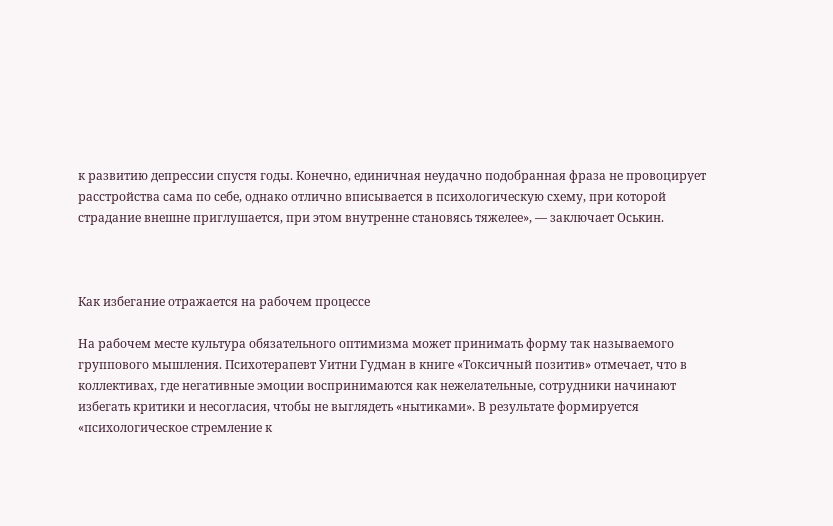к развитию депрессии спустя годы. Конечно, единичная неудачно подобранная фраза не провоцирует расстройства сама по себе, однако отлично вписывается в психологическую схему, при которой страдание внешне приглушается, при этом внутренне становясь тяжелее», — заключает Оськин.



Как избегание отражается на рабочем процессе

На рабочем месте культура обязательного оптимизма может принимать форму так называемого группового мышления. Психотерапевт Уитни Гудман в книге «Токсичный позитив» отмечает, что в коллективах, где негативные эмоции воспринимаются как нежелательные, сотрудники начинают избегать критики и несогласия, чтобы не выглядеть «нытиками». В результате формируется «психологическое стремление к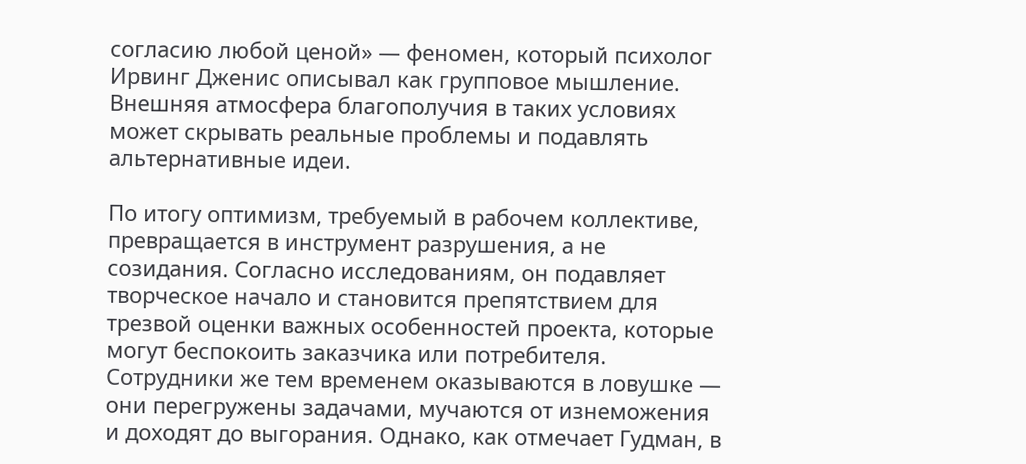согласию любой ценой» — феномен, который психолог Ирвинг Дженис описывал как групповое мышление. Внешняя атмосфера благополучия в таких условиях может скрывать реальные проблемы и подавлять альтернативные идеи.

По итогу оптимизм, требуемый в рабочем коллективе, превращается в инструмент разрушения, а не созидания. Согласно исследованиям, он подавляет творческое начало и становится препятствием для трезвой оценки важных особенностей проекта, которые могут беспокоить заказчика или потребителя. Сотрудники же тем временем оказываются в ловушке — они перегружены задачами, мучаются от изнеможения и доходят до выгорания. Однако, как отмечает Гудман, в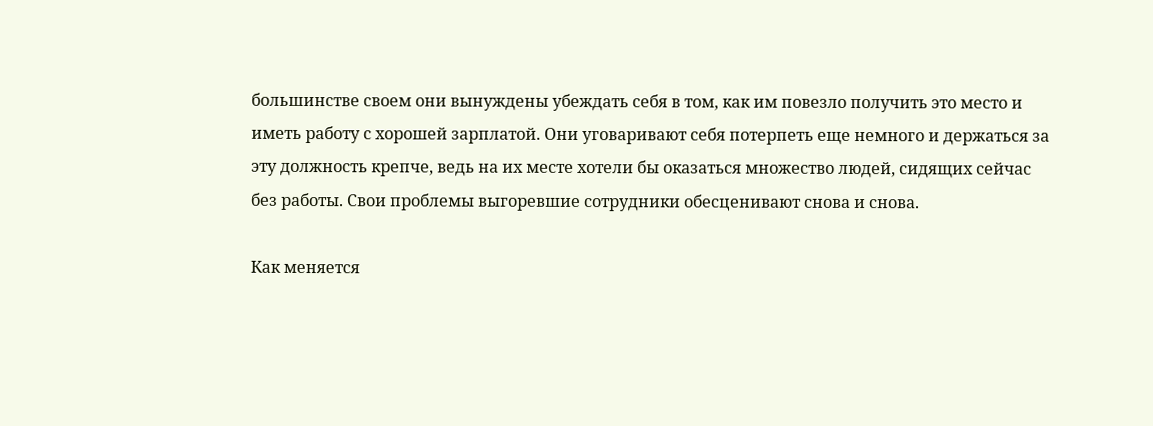большинстве своем они вынуждены убеждать себя в том, как им повезло получить это место и иметь работу с хорошей зарплатой. Они уговаривают себя потерпеть еще немного и держаться за эту должность крепче, ведь на их месте хотели бы оказаться множество людей, сидящих сейчас без работы. Свои проблемы выгоревшие сотрудники обесценивают снова и снова.

Как меняется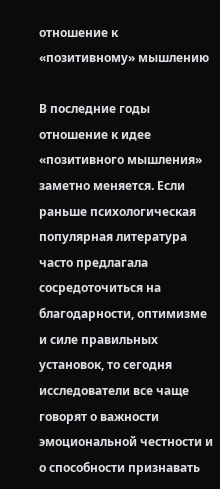отношение к «позитивному» мышлению

В последние годы отношение к идее «позитивного мышления» заметно меняется. Если раньше психологическая популярная литература часто предлагала сосредоточиться на благодарности, оптимизме и силе правильных установок, то сегодня исследователи все чаще говорят о важности эмоциональной честности и о способности признавать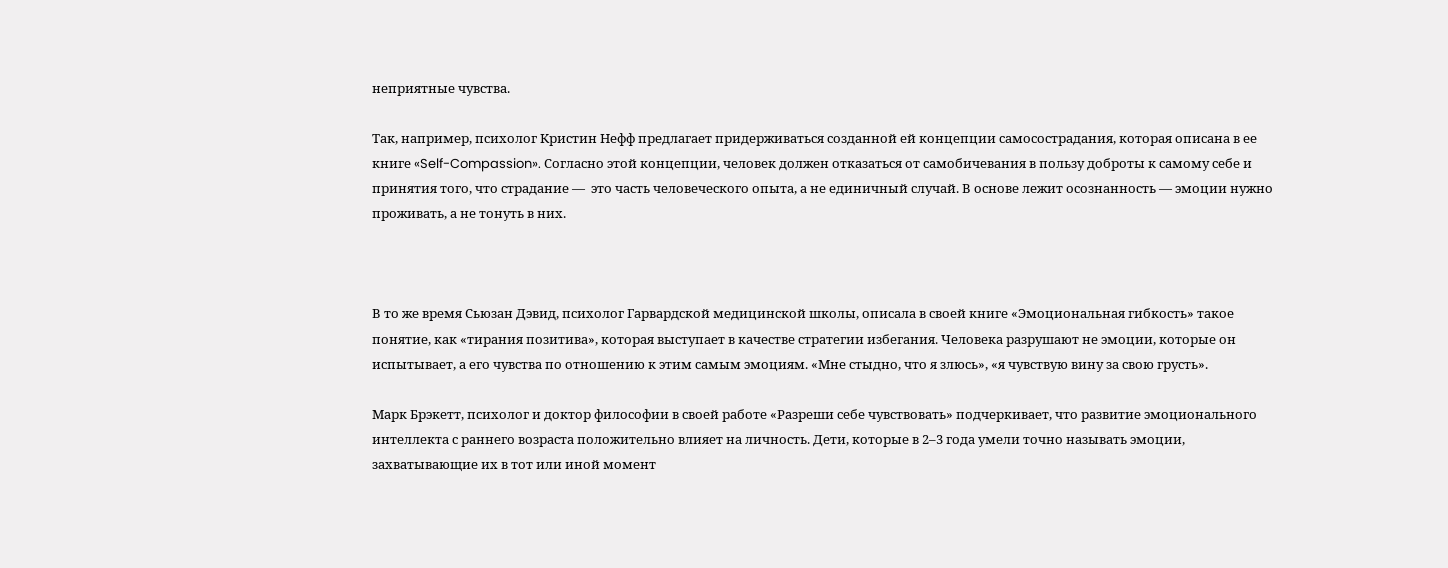неприятные чувства.

Так, например, психолог Кристин Нефф предлагает придерживаться созданной ей концепции самосострадания, которая описана в ее книге «Self-Compassion». Согласно этой концепции, человек должен отказаться от самобичевания в пользу доброты к самому себе и принятия того, что страдание —  это часть человеческого опыта, а не единичный случай. В основе лежит осознанность — эмоции нужно проживать, а не тонуть в них.



В то же время Сьюзан Дэвид, психолог Гарвардской медицинской школы, описала в своей книге «Эмоциональная гибкость» такое понятие, как «тирания позитива», которая выступает в качестве стратегии избегания. Человека разрушают не эмоции, которые он испытывает, а его чувства по отношению к этим самым эмоциям. «Мне стыдно, что я злюсь», «я чувствую вину за свою грусть».

Марк Брэкетт, психолог и доктор философии в своей работе «Разреши себе чувствовать» подчеркивает, что развитие эмоционального интеллекта с раннего возраста положительно влияет на личность. Дети, которые в 2–3 года умели точно называть эмоции, захватывающие их в тот или иной момент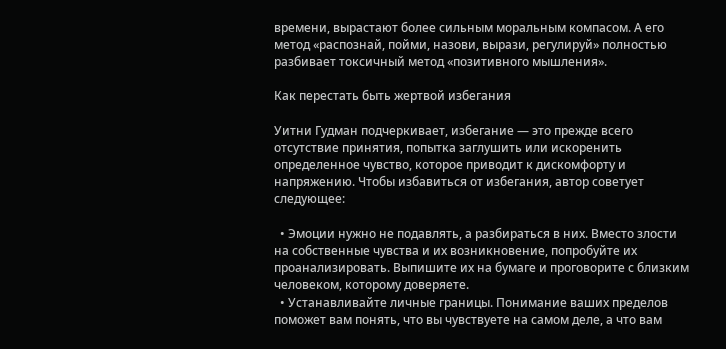времени, вырастают более сильным моральным компасом. А его метод «распознай, пойми, назови, вырази, регулируй» полностью разбивает токсичный метод «позитивного мышления».

Как перестать быть жертвой избегания

Уитни Гудман подчеркивает, избегание — это прежде всего отсутствие принятия, попытка заглушить или искоренить определенное чувство, которое приводит к дискомфорту и напряжению. Чтобы избавиться от избегания, автор советует следующее:

  • Эмоции нужно не подавлять, а разбираться в них. Вместо злости на собственные чувства и их возникновение, попробуйте их проанализировать. Выпишите их на бумаге и проговорите с близким человеком, которому доверяете.
  • Устанавливайте личные границы. Понимание ваших пределов поможет вам понять, что вы чувствуете на самом деле, а что вам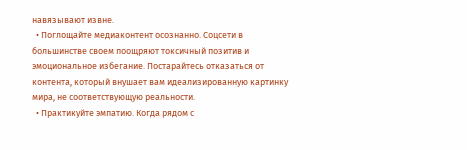навязывают извне.
  • Поглощайте медиаконтент осознанно. Соцсети в большинстве своем поощряют токсичный позитив и эмоциональное избегание. Постарайтесь отказаться от контента, который внушает вам идеализированную картинку мира, не соответствующую реальности.
  • Практикуйте эмпатию. Когда рядом с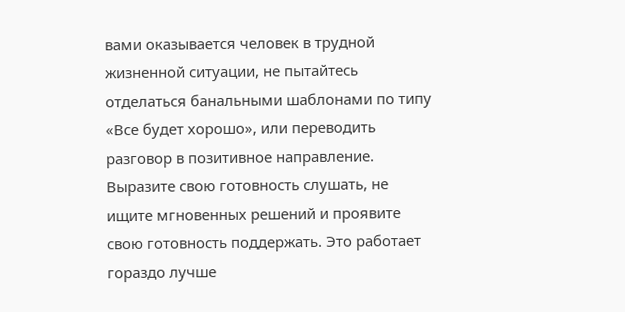вами оказывается человек в трудной жизненной ситуации, не пытайтесь отделаться банальными шаблонами по типу «Все будет хорошо», или переводить разговор в позитивное направление. Выразите свою готовность слушать, не ищите мгновенных решений и проявите свою готовность поддержать. Это работает гораздо лучше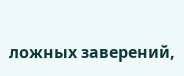ложных заверений,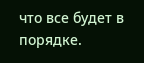что все будет в порядке.